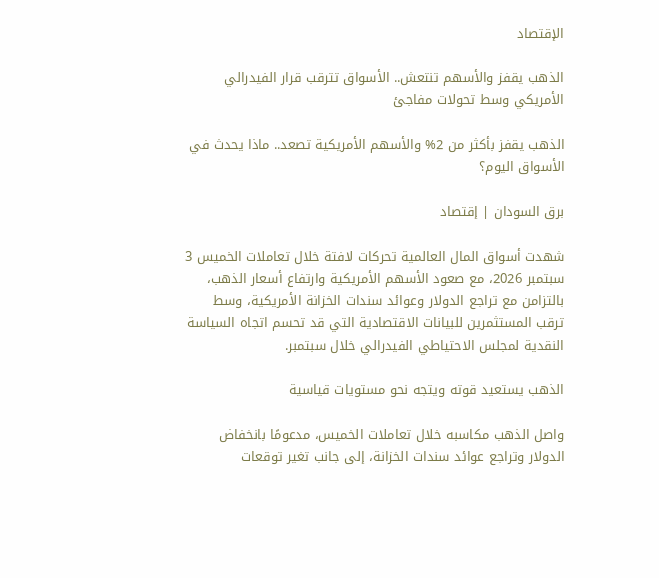الإقتصاد

الذهب يقفز والأسهم تنتعش.. الأسواق تترقب قرار الفيدرالي الأمريكي وسط تحولات مفاجئ

الذهب يقفز بأكثر من 2% والأسهم الأمريكية تصعد.. ماذا يحدث في الأسواق اليوم؟

برق السودان | إقتصاد

شهدت أسواق المال العالمية تحركات لافتة خلال تعاملات الخميس 3 سبتمبر 2026، مع صعود الأسهم الأمريكية وارتفاع أسعار الذهب، بالتزامن مع تراجع الدولار وعوائد سندات الخزانة الأمريكية، وسط ترقب المستثمرين للبيانات الاقتصادية التي قد تحسم اتجاه السياسة النقدية لمجلس الاحتياطي الفيدرالي خلال سبتمبر.

الذهب يستعيد قوته ويتجه نحو مستويات قياسية

واصل الذهب مكاسبه خلال تعاملات الخميس، مدعومًا بانخفاض الدولار وتراجع عوائد سندات الخزانة، إلى جانب تغير توقعات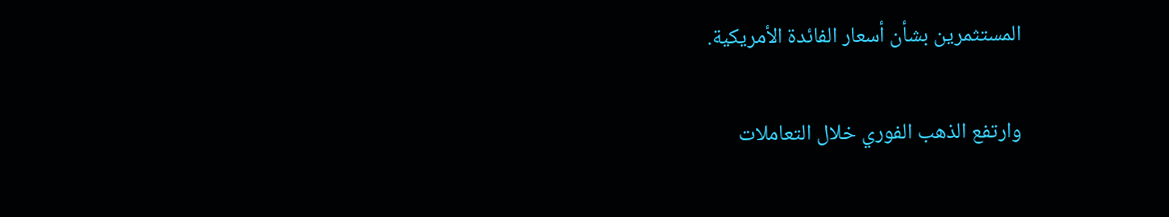المستثمرين بشأن أسعار الفائدة الأمريكية.

وارتفع الذهب الفوري خلال التعاملات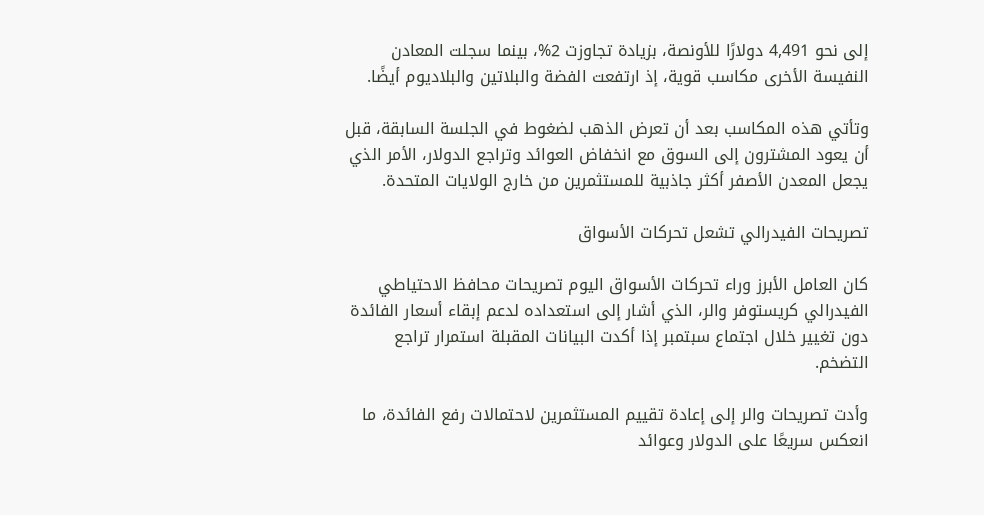إلى نحو 4,491 دولارًا للأونصة، بزيادة تجاوزت 2%، بينما سجلت المعادن النفيسة الأخرى مكاسب قوية، إذ ارتفعت الفضة والبلاتين والبلاديوم أيضًا.

وتأتي هذه المكاسب بعد أن تعرض الذهب لضغوط في الجلسة السابقة، قبل أن يعود المشترون إلى السوق مع انخفاض العوائد وتراجع الدولار، الأمر الذي يجعل المعدن الأصفر أكثر جاذبية للمستثمرين من خارج الولايات المتحدة.

تصريحات الفيدرالي تشعل تحركات الأسواق

كان العامل الأبرز وراء تحركات الأسواق اليوم تصريحات محافظ الاحتياطي الفيدرالي كريستوفر والر، الذي أشار إلى استعداده لدعم إبقاء أسعار الفائدة دون تغيير خلال اجتماع سبتمبر إذا أكدت البيانات المقبلة استمرار تراجع التضخم.

وأدت تصريحات والر إلى إعادة تقييم المستثمرين لاحتمالات رفع الفائدة، ما انعكس سريعًا على الدولار وعوائد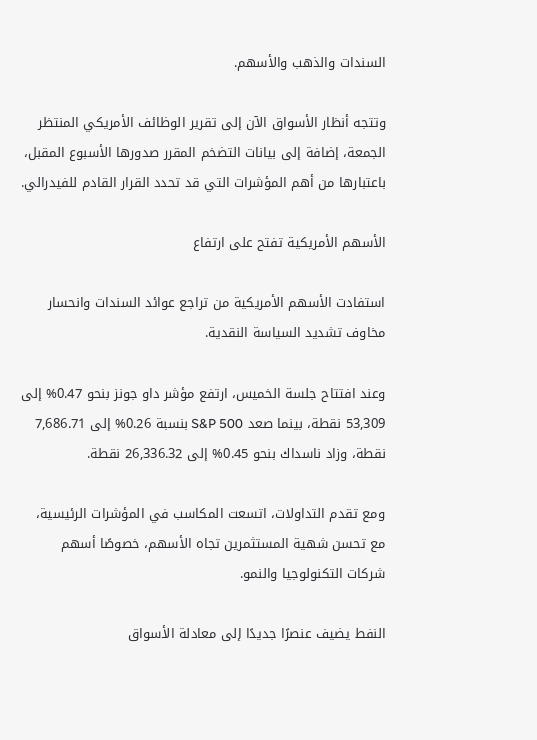السندات والذهب والأسهم.

وتتجه أنظار الأسواق الآن إلى تقرير الوظائف الأمريكي المنتظر الجمعة، إضافة إلى بيانات التضخم المقرر صدورها الأسبوع المقبل، باعتبارها من أهم المؤشرات التي قد تحدد القرار القادم للفيدرالي.

الأسهم الأمريكية تفتح على ارتفاع

استفادت الأسهم الأمريكية من تراجع عوائد السندات وانحسار مخاوف تشديد السياسة النقدية.

وعند افتتاح جلسة الخميس، ارتفع مؤشر داو جونز بنحو 0.47% إلى 53,309 نقطة، بينما صعد S&P 500 بنسبة 0.26% إلى 7,686.71 نقطة، وزاد ناسداك بنحو 0.45% إلى 26,336.32 نقطة.

ومع تقدم التداولات، اتسعت المكاسب في المؤشرات الرئيسية، مع تحسن شهية المستثمرين تجاه الأسهم، خصوصًا أسهم شركات التكنولوجيا والنمو.

النفط يضيف عنصرًا جديدًا إلى معادلة الأسواق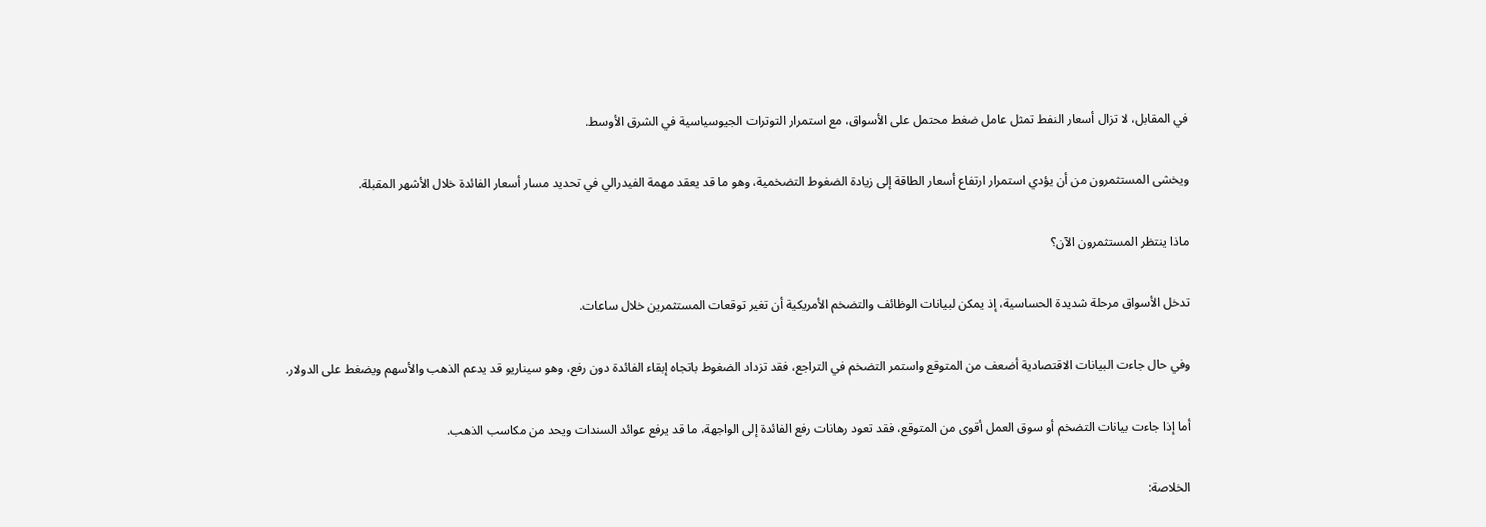في المقابل، لا تزال أسعار النفط تمثل عامل ضغط محتمل على الأسواق، مع استمرار التوترات الجيوسياسية في الشرق الأوسط.

ويخشى المستثمرون من أن يؤدي استمرار ارتفاع أسعار الطاقة إلى زيادة الضغوط التضخمية، وهو ما قد يعقد مهمة الفيدرالي في تحديد مسار أسعار الفائدة خلال الأشهر المقبلة.

ماذا ينتظر المستثمرون الآن؟

تدخل الأسواق مرحلة شديدة الحساسية، إذ يمكن لبيانات الوظائف والتضخم الأمريكية أن تغير توقعات المستثمرين خلال ساعات.

وفي حال جاءت البيانات الاقتصادية أضعف من المتوقع واستمر التضخم في التراجع، فقد تزداد الضغوط باتجاه إبقاء الفائدة دون رفع، وهو سيناريو قد يدعم الذهب والأسهم ويضغط على الدولار.

أما إذا جاءت بيانات التضخم أو سوق العمل أقوى من المتوقع، فقد تعود رهانات رفع الفائدة إلى الواجهة، ما قد يرفع عوائد السندات ويحد من مكاسب الذهب.

الخلاصة: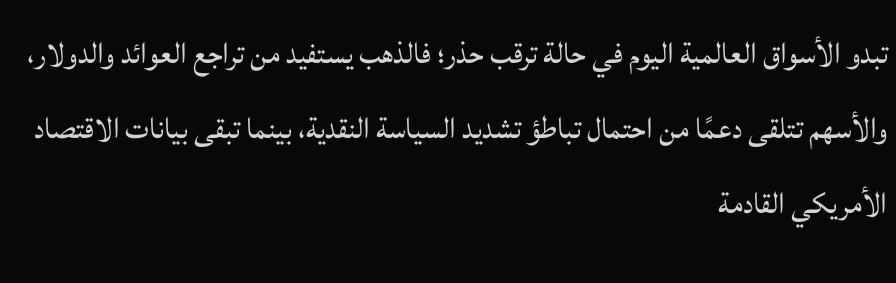تبدو الأسواق العالمية اليوم في حالة ترقب حذر؛ فالذهب يستفيد من تراجع العوائد والدولار، والأسهم تتلقى دعمًا من احتمال تباطؤ تشديد السياسة النقدية، بينما تبقى بيانات الاقتصاد الأمريكي القادمة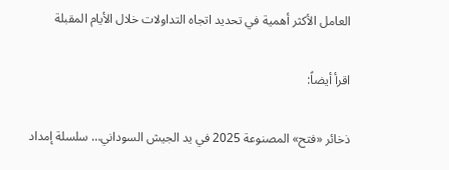العامل الأكثر أهمية في تحديد اتجاه التداولات خلال الأيام المقبلة

اقرأ أيضاً:

ذخائر «فتح» المصنوعة 2025 في يد الجيش السوداني… سلسلة إمداد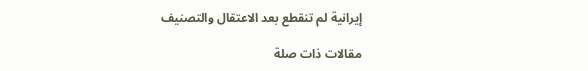إيرانية لم تنقطع بعد الاعتقال والتصنيف

مقالات ذات صلة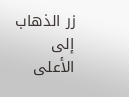زر الذهاب إلى الأعلى